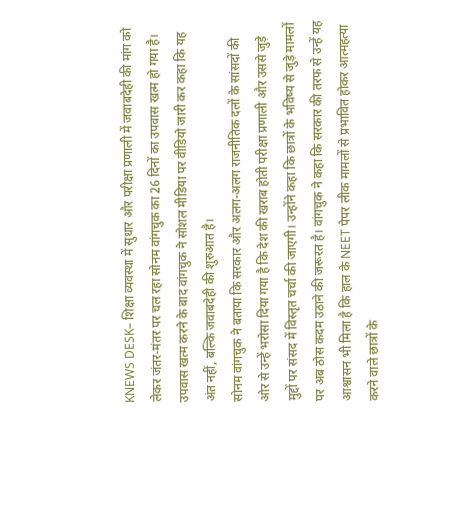KNEWS DESK– शिक्षा व्यवस्था में सुधार और परीक्षा प्रणाली में जवाबदेही की मांग को लेकर जंतर-मंतर पर चल रहा सोनम वांगचुक का 26 दिनों का उपवास खत्म हो गया है। उपवास खत्म करने के बाद वांगचुक ने सोशल मीडिया पर वीडियो जारी कर कहा कि यह अंत नहीं, बल्कि जवाबदेही की शुरुआत है।
सोनम वांगचुक ने बताया कि सरकार और अलग-अलग राजनीतिक दलों के सांसदों की ओर से उन्हें भरोसा दिया गया है कि देश की खराब होती परीक्षा प्रणाली और उससे जुड़े मुद्दों पर संसद में विस्तृत चर्चा की जाएगी। उन्होंने कहा कि छात्रों के भविष्य से जुड़े मामलों पर अब ठोस कदम उठाने की जरूरत है। वांगचुक ने कहा कि सरकार की तरफ से उन्हें यह आश्वासन भी मिला है कि हाल के NEET पेपर लीक मामलों से प्रभावित होकर आत्महत्या करने वाले छात्रों के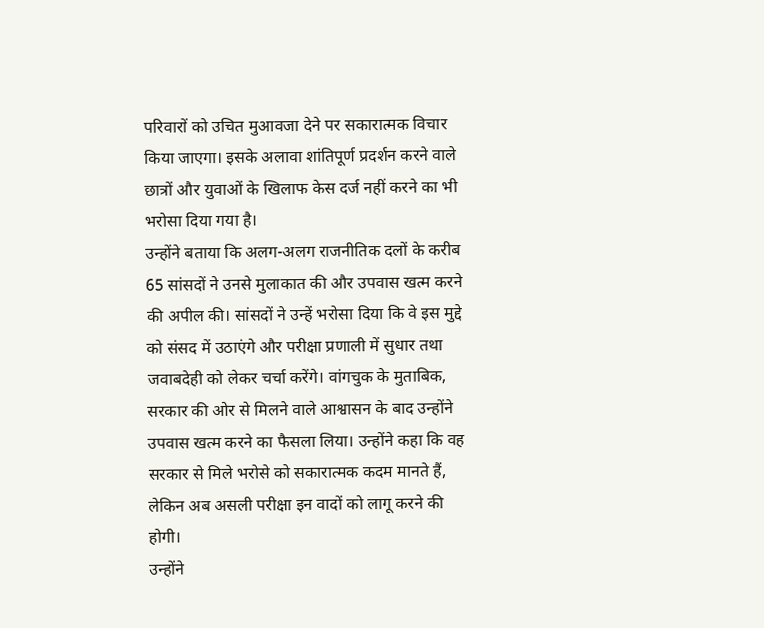परिवारों को उचित मुआवजा देने पर सकारात्मक विचार किया जाएगा। इसके अलावा शांतिपूर्ण प्रदर्शन करने वाले छात्रों और युवाओं के खिलाफ केस दर्ज नहीं करने का भी भरोसा दिया गया है।
उन्होंने बताया कि अलग-अलग राजनीतिक दलों के करीब 65 सांसदों ने उनसे मुलाकात की और उपवास खत्म करने की अपील की। सांसदों ने उन्हें भरोसा दिया कि वे इस मुद्दे को संसद में उठाएंगे और परीक्षा प्रणाली में सुधार तथा जवाबदेही को लेकर चर्चा करेंगे। वांगचुक के मुताबिक, सरकार की ओर से मिलने वाले आश्वासन के बाद उन्होंने उपवास खत्म करने का फैसला लिया। उन्होंने कहा कि वह सरकार से मिले भरोसे को सकारात्मक कदम मानते हैं, लेकिन अब असली परीक्षा इन वादों को लागू करने की होगी।
उन्होंने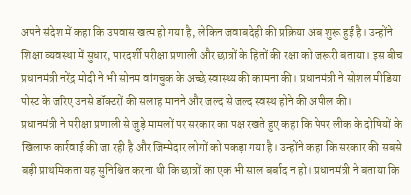अपने संदेश में कहा कि उपवास खत्म हो गया है, लेकिन जवाबदेही की प्रक्रिया अब शुरू हुई है। उन्होंने शिक्षा व्यवस्था में सुधार, पारदर्शी परीक्षा प्रणाली और छात्रों के हितों की रक्षा को जरूरी बताया। इस बीच प्रधानमंत्री नरेंद्र मोदी ने भी सोनम वांगचुक के अच्छे स्वास्थ्य की कामना की। प्रधानमंत्री ने सोशल मीडिया पोस्ट के जरिए उनसे डॉक्टरों की सलाह मानने और जल्द से जल्द स्वस्थ होने की अपील की।
प्रधानमंत्री ने परीक्षा प्रणाली से जुड़े मामलों पर सरकार का पक्ष रखते हुए कहा कि पेपर लीक के दोषियों के खिलाफ कार्रवाई की जा रही है और जिम्मेदार लोगों को पकड़ा गया है। उन्होंने कहा कि सरकार की सबसे बड़ी प्राथमिकता यह सुनिश्चित करना थी कि छात्रों का एक भी साल बर्बाद न हो। प्रधानमंत्री ने बताया कि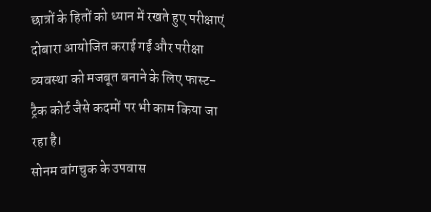छात्रों के हितों को ध्यान में रखते हुए परीक्षाएं दोबारा आयोजित कराई गईं और परीक्षा व्यवस्था को मजबूत बनाने के लिए फास्ट-ट्रैक कोर्ट जैसे कदमों पर भी काम किया जा रहा है।
सोनम वांगचुक के उपवास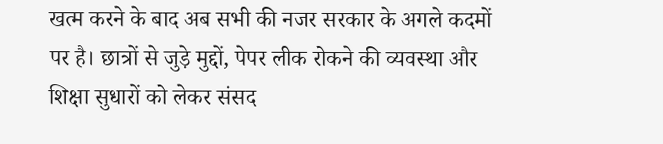खत्म करने के बाद अब सभी की नजर सरकार के अगले कदमों पर है। छात्रों से जुड़े मुद्दों, पेपर लीक रोकने की व्यवस्था और शिक्षा सुधारों को लेकर संसद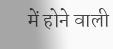में होने वाली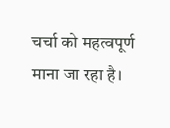चर्चा को महत्वपूर्ण माना जा रहा है।